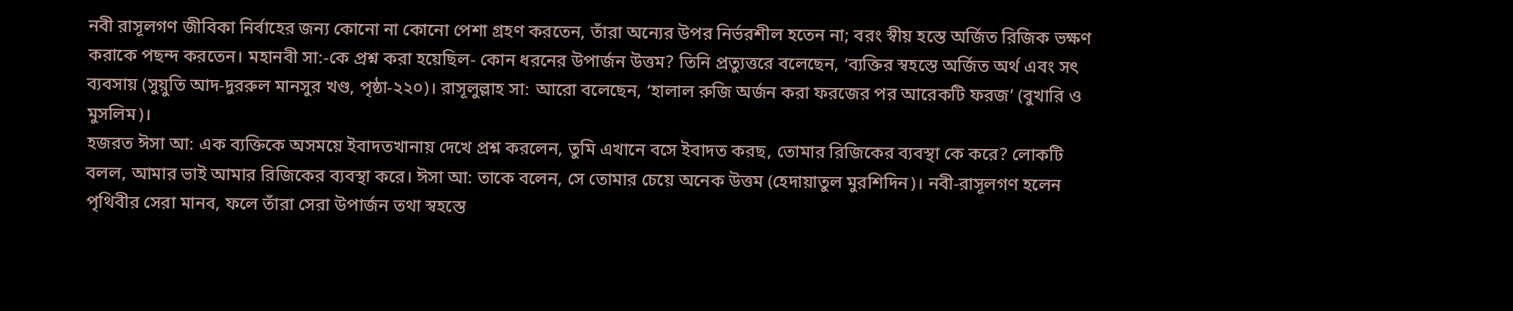নবী রাসূলগণ জীবিকা নির্বাহের জন্য কোনো না কোনো পেশা গ্রহণ করতেন, তাঁরা অন্যের উপর নির্ভরশীল হতেন না; বরং স্বীয় হস্তে অর্জিত রিজিক ভক্ষণ করাকে পছন্দ করতেন। মহানবী সা:-কে প্রশ্ন করা হয়েছিল- কোন ধরনের উপার্জন উত্তম? তিনি প্রত্যুত্তরে বলেছেন, ‘ব্যক্তির স্বহস্তে অর্জিত অর্থ এবং সৎ ব্যবসায় (সুয়ুতি আদ-দুররুল মানসুর খণ্ড, পৃষ্ঠা-২২০)। রাসূলুল্লাহ সা: আরো বলেছেন, ‘হালাল রুজি অর্জন করা ফরজের পর আরেকটি ফরজ’ (বুখারি ও মুসলিম)।
হজরত ঈসা আ: এক ব্যক্তিকে অসময়ে ইবাদতখানায় দেখে প্রশ্ন করলেন, তুমি এখানে বসে ইবাদত করছ, তোমার রিজিকের ব্যবস্থা কে করে? লোকটি বলল, আমার ভাই আমার রিজিকের ব্যবস্থা করে। ঈসা আ: তাকে বলেন, সে তোমার চেয়ে অনেক উত্তম (হেদায়াতুল মুরশিদিন)। নবী-রাসূলগণ হলেন পৃথিবীর সেরা মানব, ফলে তাঁরা সেরা উপার্জন তথা স্বহস্তে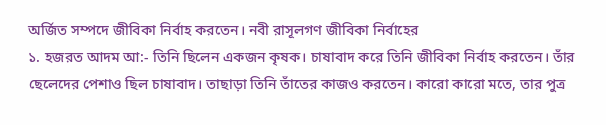অর্জিত সম্পদে জীবিকা নির্বাহ করতেন। নবী রাসূলগণ জীবিকা নির্বাহের
১. হজরত আদম আ:- তিনি ছিলেন একজন কৃষক। চাষাবাদ করে তিনি জীবিকা নির্বাহ করতেন। তাঁর ছেলেদের পেশাও ছিল চাষাবাদ। তাছাড়া তিনি তাঁতের কাজও করতেন। কারো কারো মতে, তার পুত্র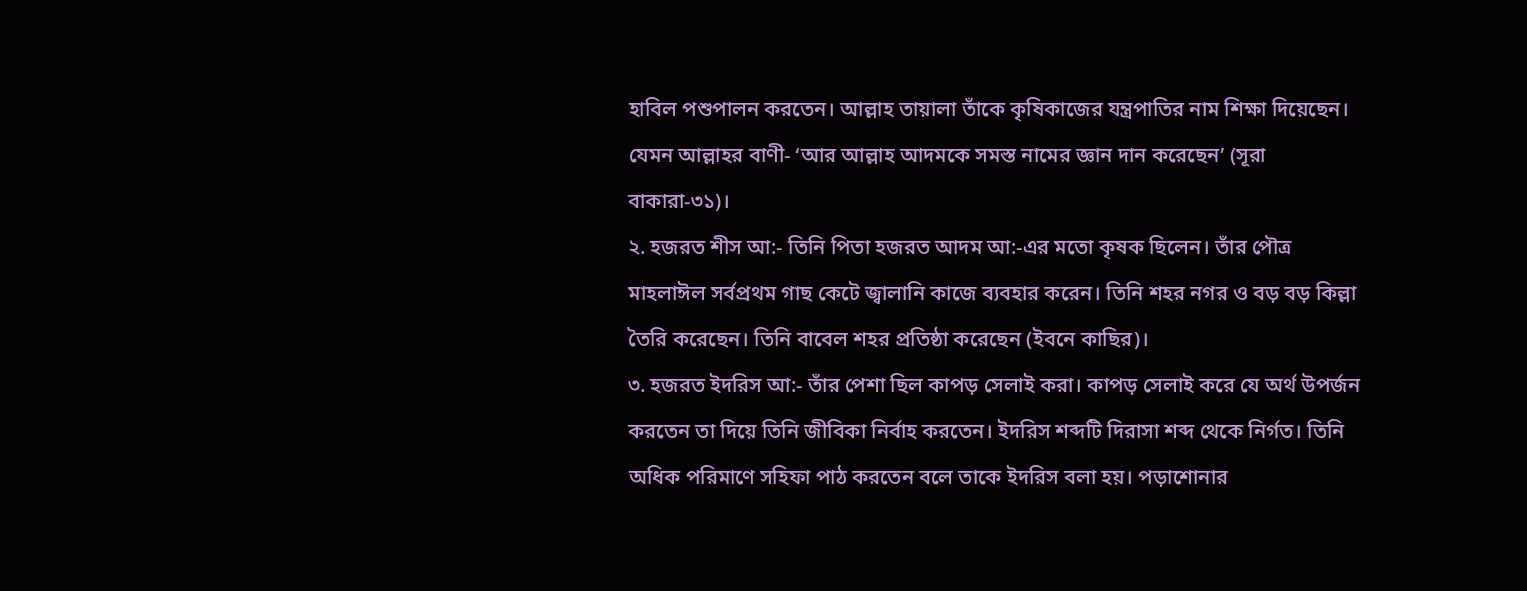হাবিল পশুপালন করতেন। আল্লাহ তায়ালা তাঁকে কৃষিকাজের যন্ত্রপাতির নাম শিক্ষা দিয়েছেন। যেমন আল্লাহর বাণী- ‘আর আল্লাহ আদমকে সমস্ত নামের জ্ঞান দান করেছেন’ (সূরা বাকারা-৩১)।
২. হজরত শীস আ:- তিনি পিতা হজরত আদম আ:-এর মতো কৃষক ছিলেন। তাঁর পৌত্র মাহলাঈল সর্বপ্রথম গাছ কেটে জ্বালানি কাজে ব্যবহার করেন। তিনি শহর নগর ও বড় বড় কিল্লা তৈরি করেছেন। তিনি বাবেল শহর প্রতিষ্ঠা করেছেন (ইবনে কাছির)।
৩. হজরত ইদরিস আ:- তাঁর পেশা ছিল কাপড় সেলাই করা। কাপড় সেলাই করে যে অর্থ উপর্জন করতেন তা দিয়ে তিনি জীবিকা নির্বাহ করতেন। ইদরিস শব্দটি দিরাসা শব্দ থেকে নির্গত। তিনি অধিক পরিমাণে সহিফা পাঠ করতেন বলে তাকে ইদরিস বলা হয়। পড়াশোনার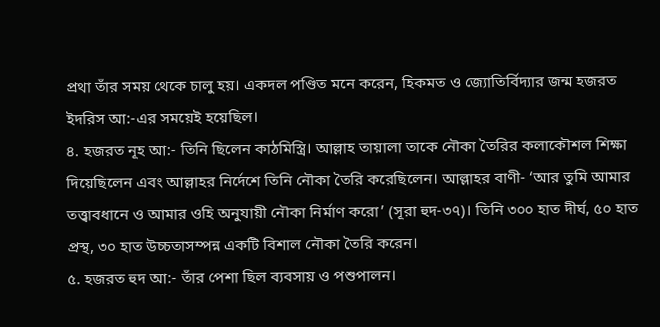প্রথা তাঁর সময় থেকে চালু হয়। একদল পণ্ডিত মনে করেন, হিকমত ও জ্যোতির্বিদ্যার জন্ম হজরত ইদরিস আ:-এর সময়েই হয়েছিল।
৪. হজরত নূহ আ:- তিনি ছিলেন কাঠমিস্ত্রি। আল্লাহ তায়ালা তাকে নৌকা তৈরির কলাকৌশল শিক্ষা দিয়েছিলেন এবং আল্লাহর নির্দেশে তিনি নৌকা তৈরি করেছিলেন। আল্লাহর বাণী- ‘আর তুমি আমার তত্ত্বাবধানে ও আমার ওহি অনুযায়ী নৌকা নির্মাণ করো’ (সূরা হুদ-৩৭)। তিনি ৩০০ হাত দীর্ঘ, ৫০ হাত প্রস্থ, ৩০ হাত উচ্চতাসম্পন্ন একটি বিশাল নৌকা তৈরি করেন।
৫. হজরত হুদ আ:- তাঁর পেশা ছিল ব্যবসায় ও পশুপালন।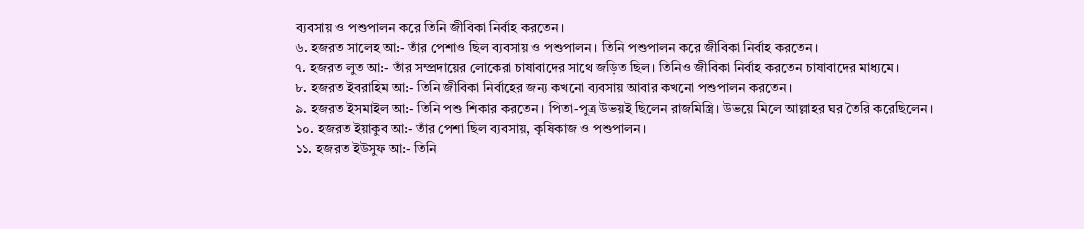ব্যবসায় ও পশুপালন করে তিনি জীবিকা নির্বাহ করতেন।
৬. হজরত সালেহ আ:- তাঁর পেশাও ছিল ব্যবসায় ও পশুপালন। তিনি পশুপালন করে জীবিকা নির্বাহ করতেন।
৭. হজরত লুত আ:- তাঁর সম্প্রদায়ের লোকেরা চাষাবাদের সাথে জড়িত ছিল। তিনিও জীবিকা নির্বাহ করতেন চাষাবাদের মাধ্যমে।
৮. হজরত ইবরাহিম আ:- তিনি জীবিকা নির্বাহের জন্য কখনো ব্যবসায় আবার কখনো পশুপালন করতেন।
৯. হজরত ইসমাইল আ:- তিনি পশু শিকার করতেন। পিতা-পুত্র উভয়ই ছিলেন রাজমিস্ত্রি। উভয়ে মিলে আল্লাহর ঘর তৈরি করেছিলেন।
১০. হজরত ইয়াকুব আ:- তাঁর পেশা ছিল ব্যবসায়, কৃষিকাজ ও পশুপালন।
১১. হজরত ইউসুফ আ:- তিনি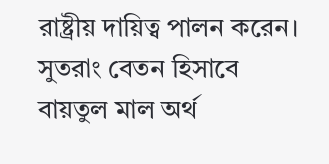রাষ্ট্রীয় দায়িত্ব পালন করেন। সুতরাং বেতন হিসাবে বায়তুল মাল অর্থ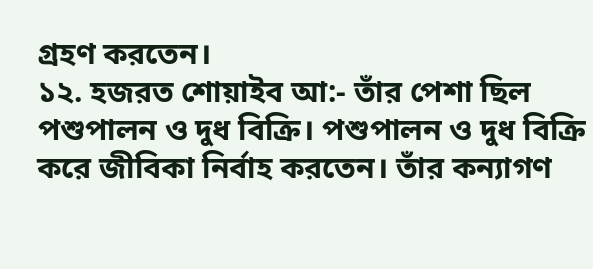গ্রহণ করতেন।
১২. হজরত শোয়াইব আ:- তাঁর পেশা ছিল পশুপালন ও দুধ বিক্রি। পশুপালন ও দুধ বিক্রি করে জীবিকা নির্বাহ করতেন। তাঁর কন্যাগণ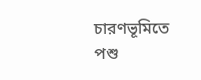চারণভূমিতে পশু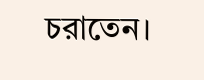চরাতেন।